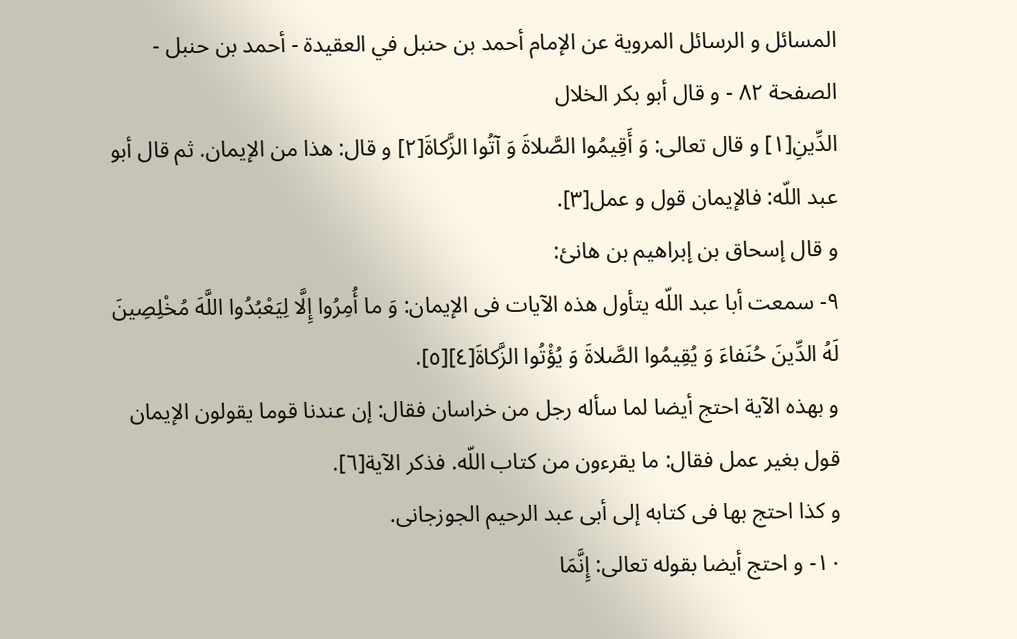المسائل و الرسائل المروية عن الإمام أحمد بن حنبل في العقيدة - أحمد بن حنبل - الصفحة ٨٢ - و قال أبو بكر الخلال
الدِّينِ[١] و قال تعالى: وَ أَقِيمُوا الصَّلاةَ وَ آتُوا الزَّكاةَ[٢] و قال: هذا من الإيمان. ثم قال أبو عبد اللّه: فالإيمان قول و عمل[٣].
و قال إسحاق بن إبراهيم بن هانئ:
٩- سمعت أبا عبد اللّه يتأول هذه الآيات فى الإيمان: وَ ما أُمِرُوا إِلَّا لِيَعْبُدُوا اللَّهَ مُخْلِصِينَ لَهُ الدِّينَ حُنَفاءَ وَ يُقِيمُوا الصَّلاةَ وَ يُؤْتُوا الزَّكاةَ[٤][٥].
و بهذه الآية احتج أيضا لما سأله رجل من خراسان فقال: إن عندنا قوما يقولون الإيمان قول بغير عمل فقال: ما يقرءون من كتاب اللّه. فذكر الآية[٦].
و كذا احتج بها فى كتابه إلى أبى عبد الرحيم الجوزجانى.
١٠- و احتج أيضا بقوله تعالى: إِنَّمَا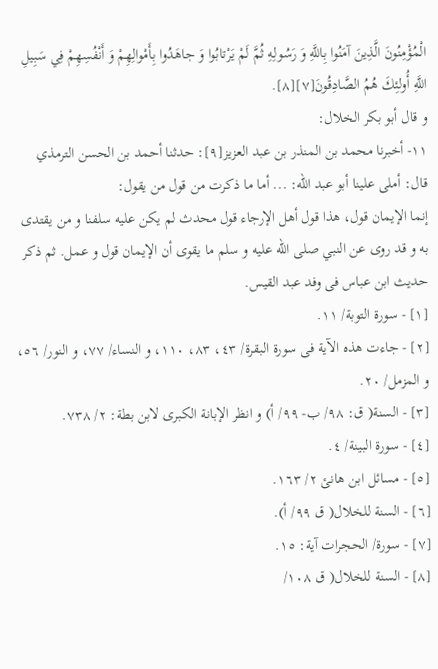الْمُؤْمِنُونَ الَّذِينَ آمَنُوا بِاللَّهِ وَ رَسُولِهِ ثُمَّ لَمْ يَرْتابُوا وَ جاهَدُوا بِأَمْوالِهِمْ وَ أَنْفُسِهِمْ فِي سَبِيلِ اللَّهِ أُولئِكَ هُمُ الصَّادِقُونَ[٧][٨].
و قال أبو بكر الخلال:
١١- أخبرنا محمد بن المنذر بن عبد العزيز[٩]: حدثنا أحمد بن الحسن الترمذي قال: أملى علينا أبو عبد اللّه: ... أما ما ذكرت من قول من يقول:
إنما الإيمان قول، هذا قول أهل الإرجاء قول محدث لم يكن عليه سلفنا و من يقتدى به و قد روى عن النبي صلى اللّه عليه و سلم ما يقوى أن الإيمان قول و عمل. ثم ذكر حديث ابن عباس فى وفد عبد القيس.
[١] - سورة التوبة/ ١١.
[٢] - جاءت هذه الآية فى سورة البقرة/ ٤٣، ٨٣، ١١٠، و النساء/ ٧٧، و النور/ ٥٦، و المزمل/ ٢٠.
[٣] - السنة( ق: ٩٨/ ب- ٩٩/ أ) و انظر الإبانة الكبرى لابن بطة: ٢/ ٧٣٨.
[٤] - سورة البينة/ ٤.
[٥] - مسائل ابن هانئ ٢/ ١٦٣.
[٦] - السنة للخلال( ق ٩٩/ أ).
[٧] - سورة/ الحجرات آية: ١٥.
[٨] - السنة للخلال( ق ١٠٨/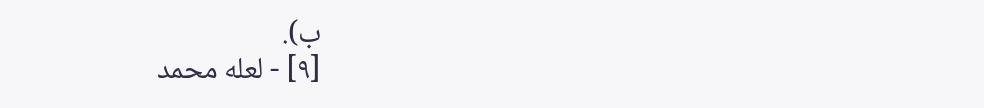ب).
[٩] - لعله محمد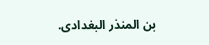بن المنذر البغدادى.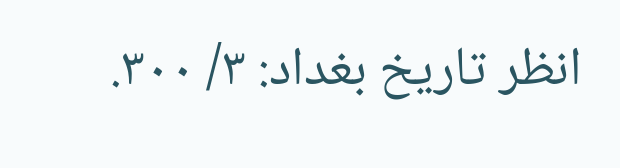انظر تاريخ بغداد: ٣/ ٣٠٠.